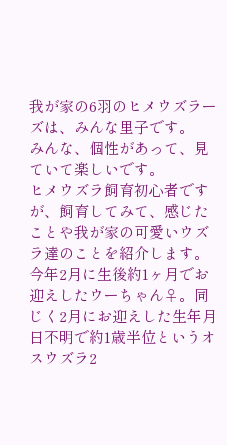我が家の6羽のヒメウズラーズは、みんな里子です。
みんな、個性があって、見ていて楽しいです。
ヒメウズラ飼育初心者ですが、飼育してみて、感じたことや我が家の可愛いウズラ達のことを紹介します。
今年2月に生後約1ヶ月でお迎えしたウーちゃん♀。同じく2月にお迎えした生年月日不明で約1歳半位というオスウズラ2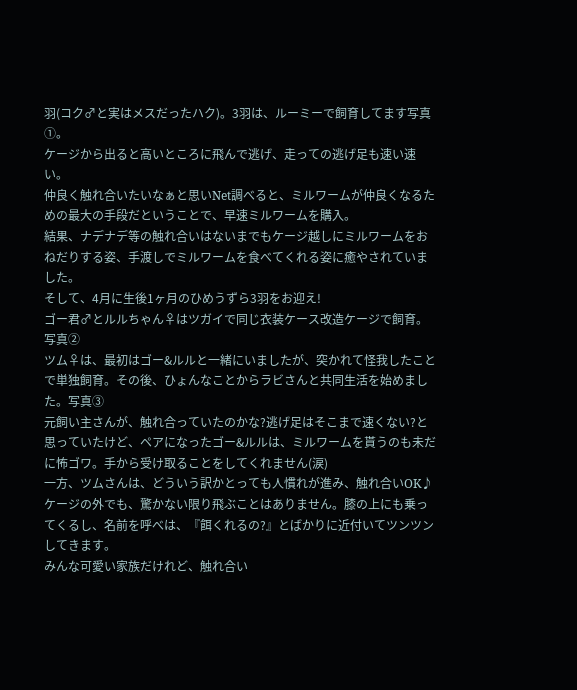羽(コク♂と実はメスだったハク)。3羽は、ルーミーで飼育してます写真①。
ケージから出ると高いところに飛んで逃げ、走っての逃げ足も速い速い。
仲良く触れ合いたいなぁと思いNet調べると、ミルワームが仲良くなるための最大の手段だということで、早速ミルワームを購入。
結果、ナデナデ等の触れ合いはないまでもケージ越しにミルワームをおねだりする姿、手渡しでミルワームを食べてくれる姿に癒やされていました。
そして、4月に生後1ヶ月のひめうずら3羽をお迎え!
ゴー君♂とルルちゃん♀はツガイで同じ衣装ケース改造ケージで飼育。写真②
ツム♀は、最初はゴー&ルルと一緒にいましたが、突かれて怪我したことで単独飼育。その後、ひょんなことからラビさんと共同生活を始めました。写真③
元飼い主さんが、触れ合っていたのかな?逃げ足はそこまで速くない?と思っていたけど、ペアになったゴー&ルルは、ミルワームを貰うのも未だに怖ゴワ。手から受け取ることをしてくれません(涙)
一方、ツムさんは、どういう訳かとっても人慣れが進み、触れ合いOK♪ケージの外でも、驚かない限り飛ぶことはありません。膝の上にも乗ってくるし、名前を呼べは、『餌くれるの?』とばかりに近付いてツンツンしてきます。
みんな可愛い家族だけれど、触れ合い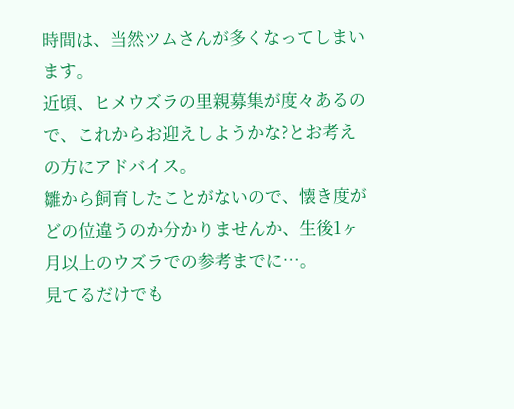時間は、当然ツムさんが多くなってしまいます。
近頃、ヒメウズラの里親募集が度々あるので、これからお迎えしようかな?とお考えの方にアドバイス。
雛から飼育したことがないので、懐き度がどの位違うのか分かりませんか、生後1ヶ月以上のウズラでの参考までに…。
見てるだけでも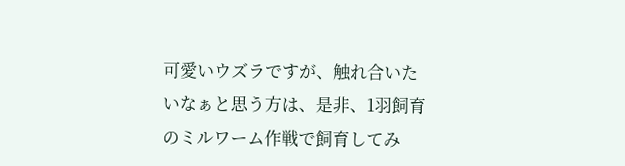可愛いウズラですが、触れ合いたいなぁと思う方は、是非、1羽飼育のミルワーム作戦で飼育してみ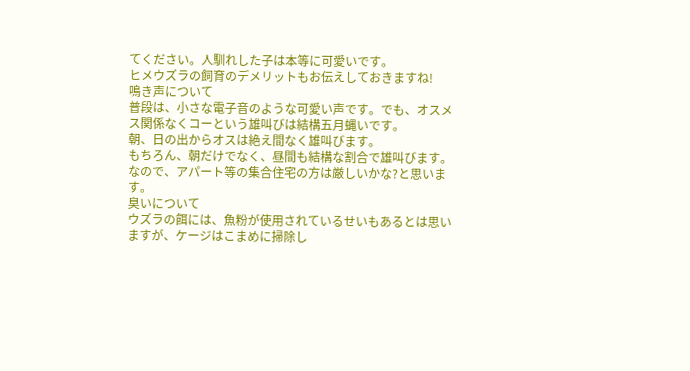てください。人馴れした子は本等に可愛いです。
ヒメウズラの飼育のデメリットもお伝えしておきますね!
鳴き声について
普段は、小さな電子音のような可愛い声です。でも、オスメス関係なくコーという雄叫びは結構五月蝿いです。
朝、日の出からオスは絶え間なく雄叫びます。
もちろん、朝だけでなく、昼間も結構な割合で雄叫びます。
なので、アパート等の集合住宅の方は厳しいかな?と思います。
臭いについて
ウズラの餌には、魚粉が使用されているせいもあるとは思いますが、ケージはこまめに掃除し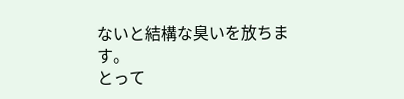ないと結構な臭いを放ちます。
とって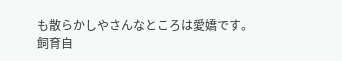も散らかしやさんなところは愛嬌です。
飼育自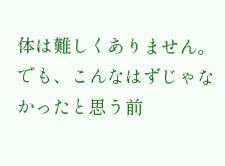体は難しくありません。
でも、こんなはずじゃなかったと思う前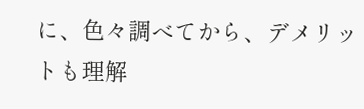に、色々調べてから、デメリットも理解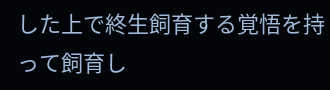した上で終生飼育する覚悟を持って飼育し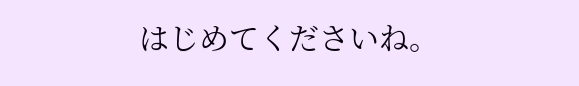はじめてくださいね。